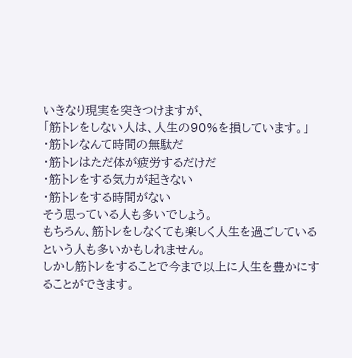いきなり現実を突きつけますが、
「筋トレをしない人は、人生の90%を損しています。」
・筋トレなんて時間の無駄だ
・筋トレはただ体が疲労するだけだ
・筋トレをする気力が起きない
・筋トレをする時間がない
そう思っている人も多いでしょう。
もちろん、筋トレをしなくても楽しく人生を過ごしているという人も多いかもしれません。
しかし筋トレをすることで今まで以上に人生を豊かにすることができます。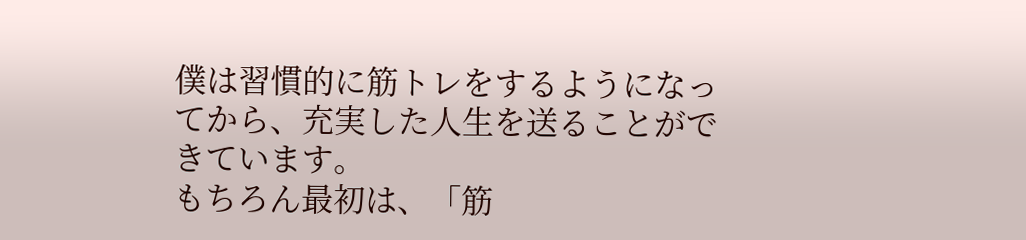僕は習慣的に筋トレをするようになってから、充実した人生を送ることができています。
もちろん最初は、「筋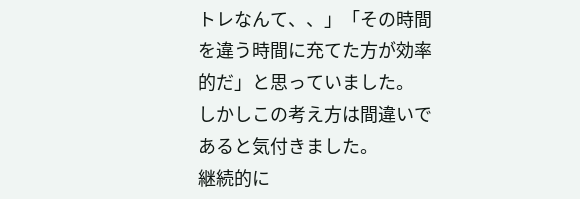トレなんて、、」「その時間を違う時間に充てた方が効率的だ」と思っていました。
しかしこの考え方は間違いであると気付きました。
継続的に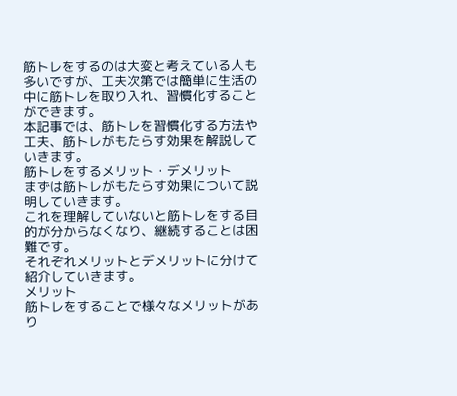筋トレをするのは大変と考えている人も多いですが、工夫次第では簡単に生活の中に筋トレを取り入れ、習慣化することができます。
本記事では、筋トレを習慣化する方法や工夫、筋トレがもたらす効果を解説していきます。
筋トレをするメリット・デメリット
まずは筋トレがもたらす効果について説明していきます。
これを理解していないと筋トレをする目的が分からなくなり、継続することは困難です。
それぞれメリットとデメリットに分けて紹介していきます。
メリット
筋トレをすることで様々なメリットがあり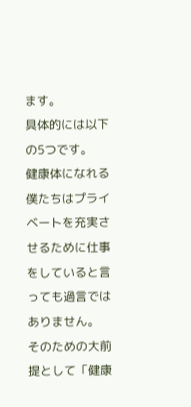ます。
具体的には以下の5つです。
健康体になれる
僕たちはプライベートを充実させるために仕事をしていると言っても過言ではありません。
そのための大前提として「健康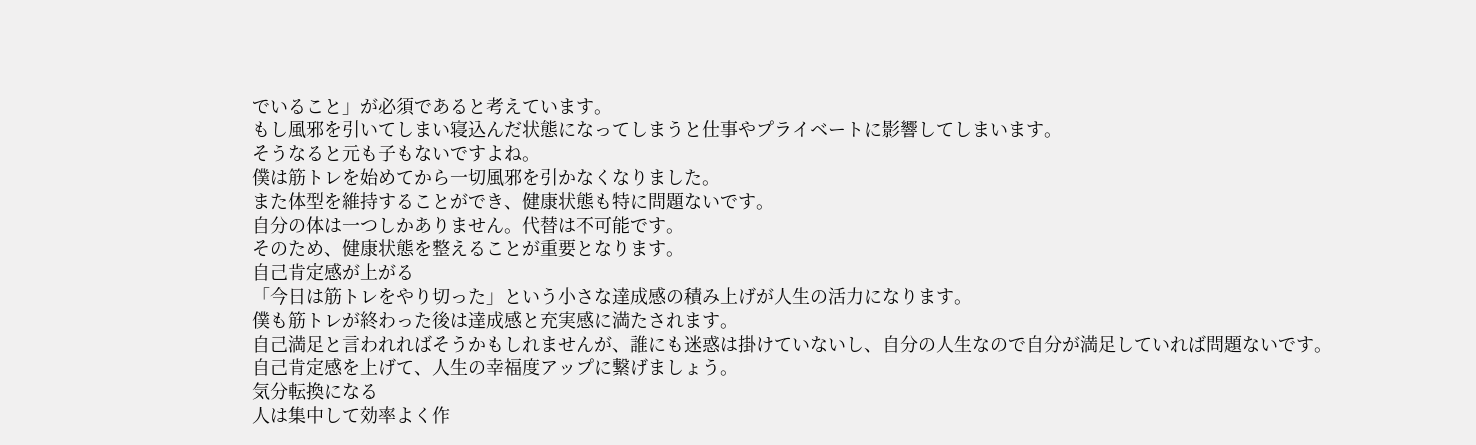でいること」が必須であると考えています。
もし風邪を引いてしまい寝込んだ状態になってしまうと仕事やプライベートに影響してしまいます。
そうなると元も子もないですよね。
僕は筋トレを始めてから一切風邪を引かなくなりました。
また体型を維持することができ、健康状態も特に問題ないです。
自分の体は一つしかありません。代替は不可能です。
そのため、健康状態を整えることが重要となります。
自己肯定感が上がる
「今日は筋トレをやり切った」という小さな達成感の積み上げが人生の活力になります。
僕も筋トレが終わった後は達成感と充実感に満たされます。
自己満足と言われればそうかもしれませんが、誰にも迷惑は掛けていないし、自分の人生なので自分が満足していれば問題ないです。
自己肯定感を上げて、人生の幸福度アップに繋げましょう。
気分転換になる
人は集中して効率よく作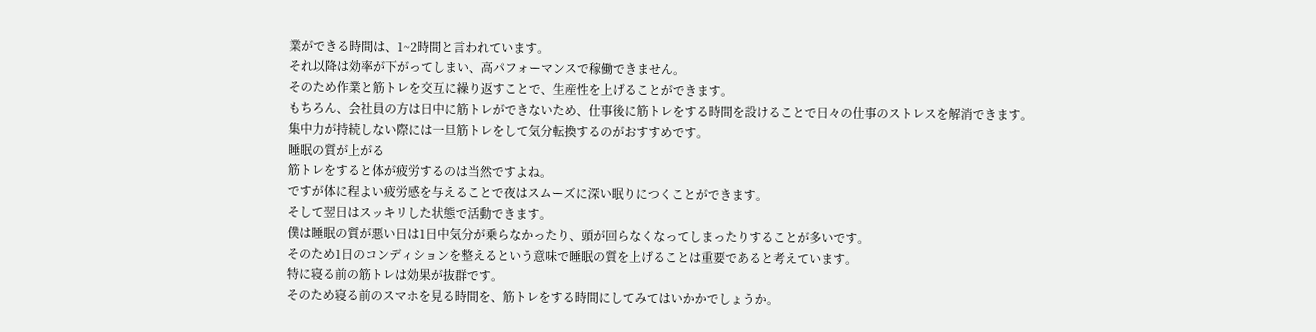業ができる時間は、1~2時間と言われています。
それ以降は効率が下がってしまい、高パフォーマンスで稼働できません。
そのため作業と筋トレを交互に繰り返すことで、生産性を上げることができます。
もちろん、会社員の方は日中に筋トレができないため、仕事後に筋トレをする時間を設けることで日々の仕事のストレスを解消できます。
集中力が持続しない際には一旦筋トレをして気分転換するのがおすすめです。
睡眠の質が上がる
筋トレをすると体が疲労するのは当然ですよね。
ですが体に程よい疲労感を与えることで夜はスムーズに深い眠りにつくことができます。
そして翌日はスッキリした状態で活動できます。
僕は睡眠の質が悪い日は1日中気分が乗らなかったり、頭が回らなくなってしまったりすることが多いです。
そのため1日のコンディションを整えるという意味で睡眠の質を上げることは重要であると考えています。
特に寝る前の筋トレは効果が抜群です。
そのため寝る前のスマホを見る時間を、筋トレをする時間にしてみてはいかかでしょうか。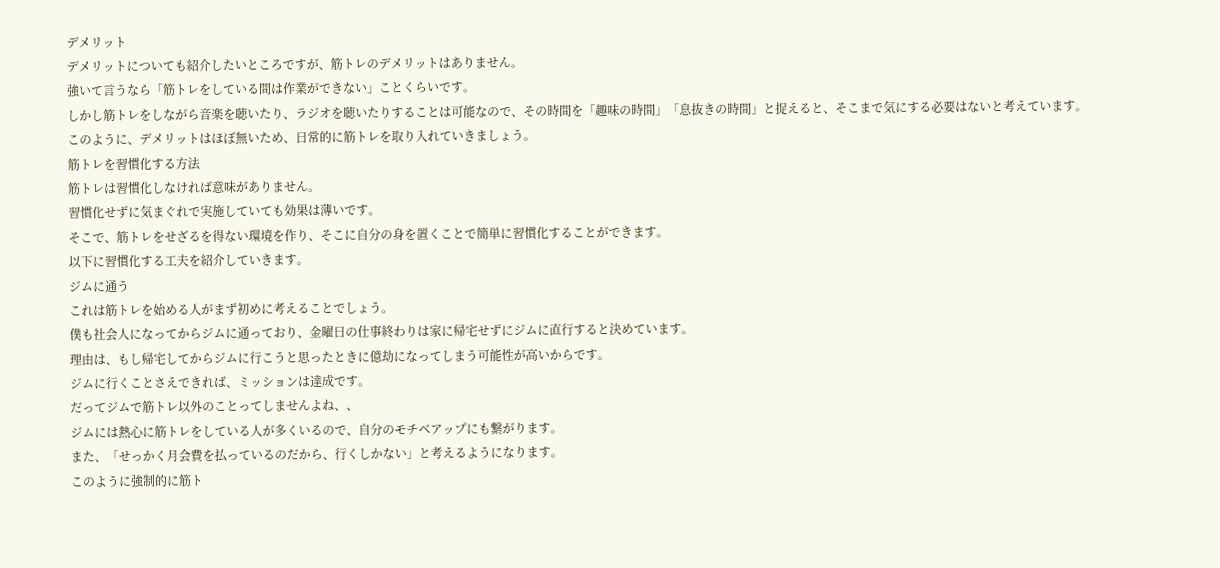デメリット
デメリットについても紹介したいところですが、筋トレのデメリットはありません。
強いて言うなら「筋トレをしている間は作業ができない」ことくらいです。
しかし筋トレをしながら音楽を聴いたり、ラジオを聴いたりすることは可能なので、その時間を「趣味の時間」「息抜きの時間」と捉えると、そこまで気にする必要はないと考えています。
このように、デメリットはほぼ無いため、日常的に筋トレを取り入れていきましょう。
筋トレを習慣化する方法
筋トレは習慣化しなければ意味がありません。
習慣化せずに気まぐれで実施していても効果は薄いです。
そこで、筋トレをせざるを得ない環境を作り、そこに自分の身を置くことで簡単に習慣化することができます。
以下に習慣化する工夫を紹介していきます。
ジムに通う
これは筋トレを始める人がまず初めに考えることでしょう。
僕も社会人になってからジムに通っており、金曜日の仕事終わりは家に帰宅せずにジムに直行すると決めています。
理由は、もし帰宅してからジムに行こうと思ったときに億劫になってしまう可能性が高いからです。
ジムに行くことさえできれば、ミッションは達成です。
だってジムで筋トレ以外のことってしませんよね、、
ジムには熱心に筋トレをしている人が多くいるので、自分のモチベアップにも繋がります。
また、「せっかく月会費を払っているのだから、行くしかない」と考えるようになります。
このように強制的に筋ト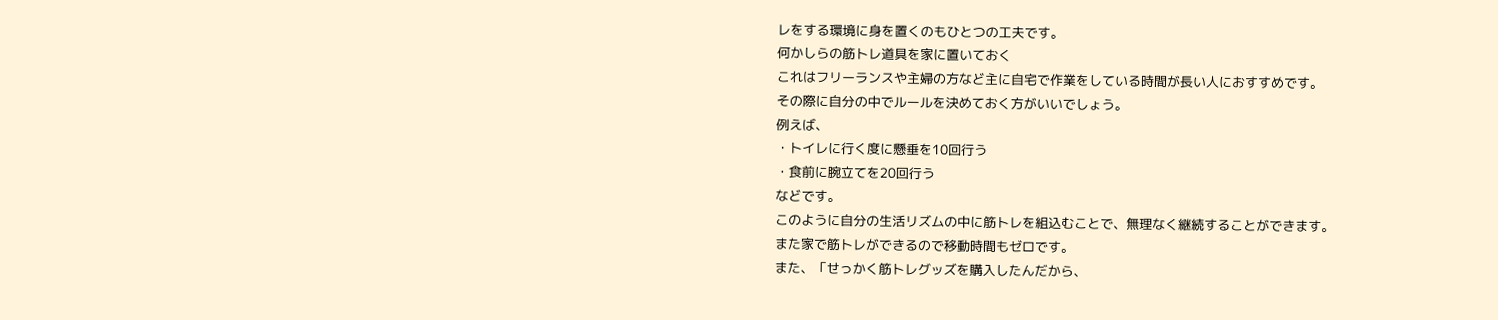レをする環境に身を置くのもひとつの工夫です。
何かしらの筋トレ道具を家に置いておく
これはフリーランスや主婦の方など主に自宅で作業をしている時間が長い人におすすめです。
その際に自分の中でルールを決めておく方がいいでしょう。
例えば、
・トイレに行く度に懸垂を10回行う
・食前に腕立てを20回行う
などです。
このように自分の生活リズムの中に筋トレを組込むことで、無理なく継続することができます。
また家で筋トレができるので移動時間もゼロです。
また、「せっかく筋トレグッズを購入したんだから、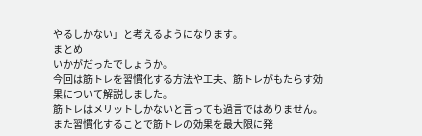やるしかない」と考えるようになります。
まとめ
いかがだったでしょうか。
今回は筋トレを習慣化する方法や工夫、筋トレがもたらす効果について解説しました。
筋トレはメリットしかないと言っても過言ではありません。
また習慣化することで筋トレの効果を最大限に発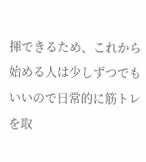揮できるため、これから始める人は少しずつでもいいので日常的に筋トレを取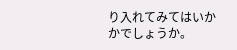り入れてみてはいかかでしょうか。